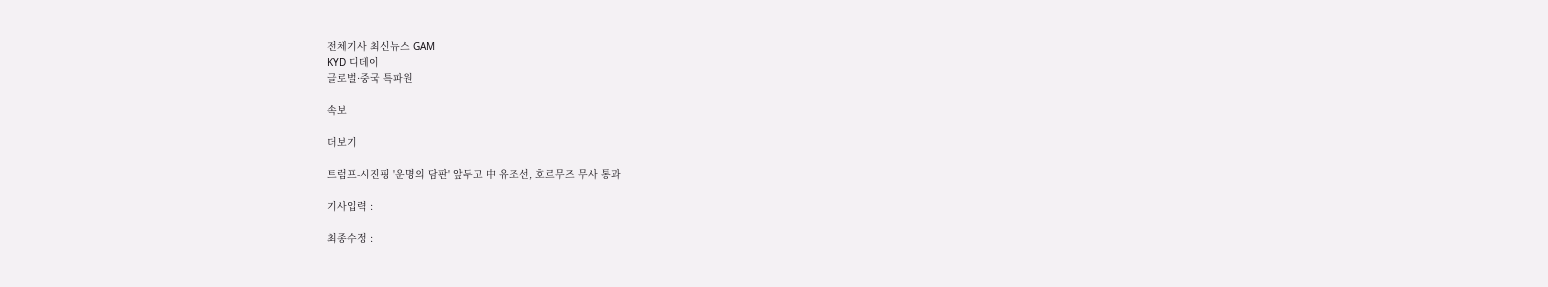전체기사 최신뉴스 GAM
KYD 디데이
글로벌·중국 특파원

속보

더보기

트럼프-시진핑 '운명의 담판' 앞두고 中 유조선, 호르무즈 무사 통과

기사입력 :

최종수정 :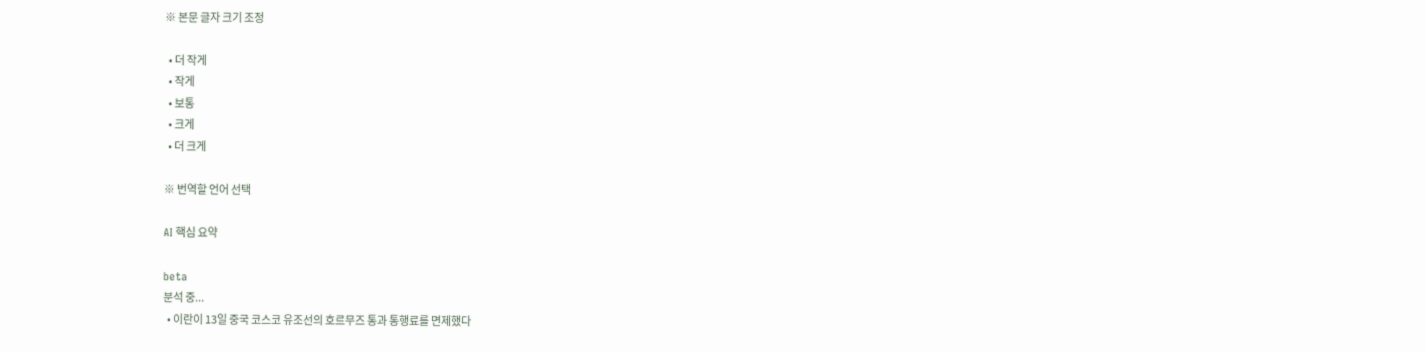※ 본문 글자 크기 조정

  • 더 작게
  • 작게
  • 보통
  • 크게
  • 더 크게

※ 번역할 언어 선택

AI 핵심 요약

beta
분석 중...
  • 이란이 13일 중국 코스코 유조선의 호르무즈 통과 통행료를 면제했다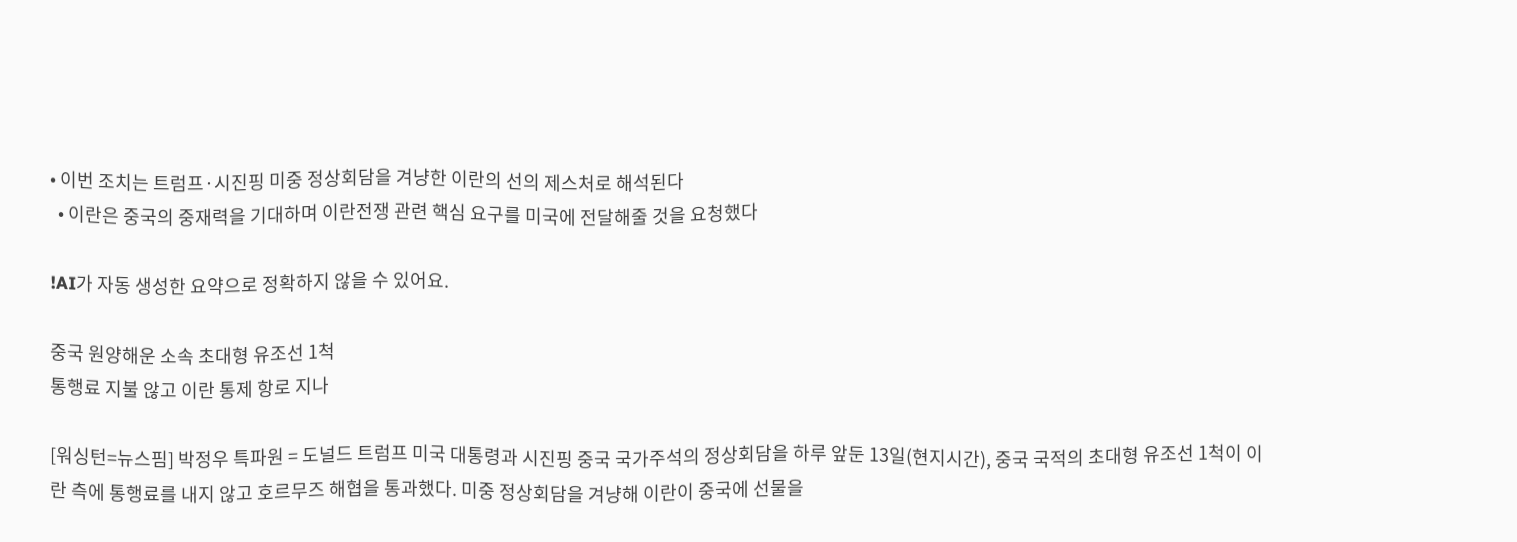• 이번 조치는 트럼프·시진핑 미중 정상회담을 겨냥한 이란의 선의 제스처로 해석된다
  • 이란은 중국의 중재력을 기대하며 이란전쟁 관련 핵심 요구를 미국에 전달해줄 것을 요청했다

!AI가 자동 생성한 요약으로 정확하지 않을 수 있어요.

중국 원양해운 소속 초대형 유조선 1척
통행료 지불 않고 이란 통제 항로 지나

[워싱턴=뉴스핌] 박정우 특파원 = 도널드 트럼프 미국 대통령과 시진핑 중국 국가주석의 정상회담을 하루 앞둔 13일(현지시간), 중국 국적의 초대형 유조선 1척이 이란 측에 통행료를 내지 않고 호르무즈 해협을 통과했다. 미중 정상회담을 겨냥해 이란이 중국에 선물을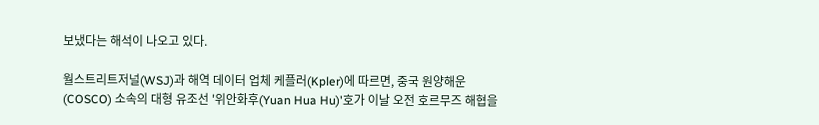보냈다는 해석이 나오고 있다.

월스트리트저널(WSJ)과 해역 데이터 업체 케플러(Kpler)에 따르면, 중국 원양해운(COSCO) 소속의 대형 유조선 '위안화후(Yuan Hua Hu)'호가 이날 오전 호르무즈 해협을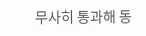무사히 통과해 동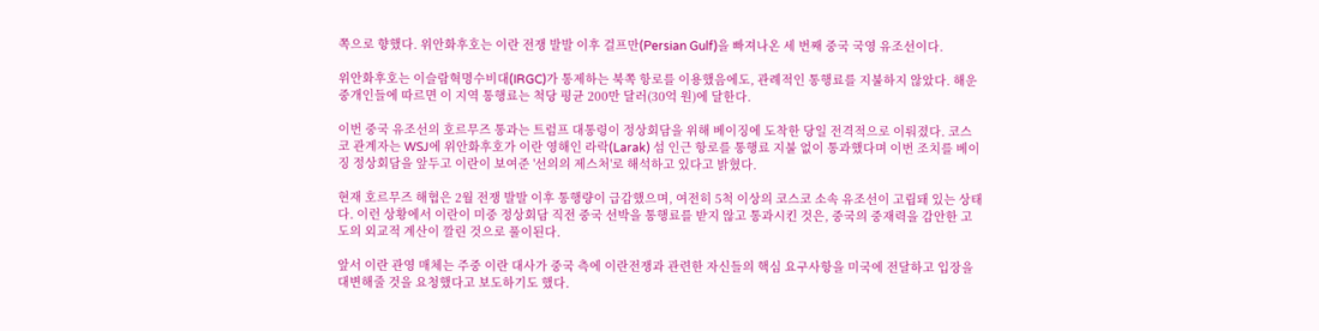쪽으로 향했다. 위안화후호는 이란 전쟁 발발 이후 걸프만(Persian Gulf)을 빠져나온 세 번째 중국 국영 유조선이다.

위안화후호는 이슬람혁명수비대(IRGC)가 통제하는 북쪽 항로를 이용했음에도, 관례적인 통행료를 지불하지 않았다. 해운 중개인들에 따르면 이 지역 통행료는 척당 평균 200만 달러(30억 원)에 달한다.

이번 중국 유조선의 호르무즈 통과는 트럼프 대통령이 정상회담을 위해 베이징에 도착한 당일 전격적으로 이뤄졌다. 코스코 관계자는 WSJ에 위안화후호가 이란 영해인 라락(Larak) 섬 인근 항로를 통행료 지불 없이 통과했다며 이번 조치를 베이징 정상회담을 앞두고 이란이 보여준 '선의의 제스처'로 해석하고 있다고 밝혔다.

현재 호르무즈 해협은 2월 전쟁 발발 이후 통행량이 급감했으며, 여전히 5척 이상의 코스코 소속 유조선이 고립돼 있는 상태다. 이런 상황에서 이란이 미중 정상회담 직전 중국 선박을 통행료를 받지 않고 통과시킨 것은, 중국의 중재력을 감안한 고도의 외교적 계산이 깔린 것으로 풀이된다.

앞서 이란 관영 매체는 주중 이란 대사가 중국 측에 이란전쟁과 관련한 자신들의 핵심 요구사항을 미국에 전달하고 입장을 대변해줄 것을 요청했다고 보도하기도 했다.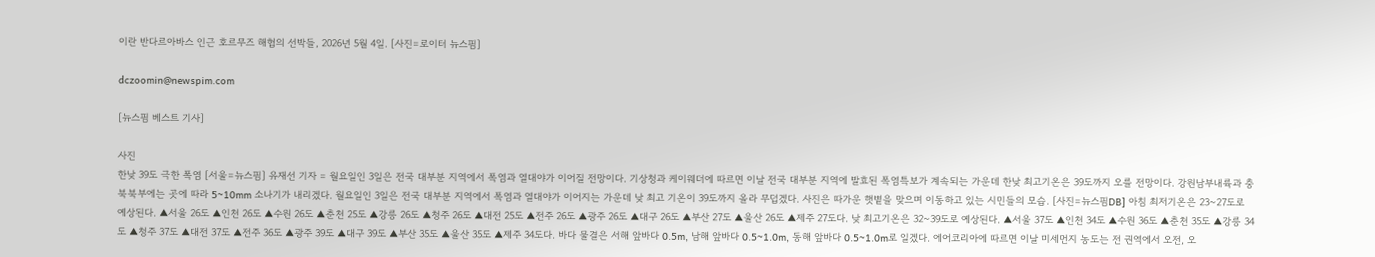이란 반다르아바스 인근 호르무즈 해협의 선박들, 2026년 5월 4일. [사진=로이터 뉴스핌]

dczoomin@newspim.com

[뉴스핌 베스트 기사]

사진
한낮 39도 극한 폭염 [서울=뉴스핌] 유재선 기자 = 월요일인 3일은 전국 대부분 지역에서 폭염과 열대야가 이어질 전망이다. 기상청과 케이웨더에 따르면 이날 전국 대부분 지역에 발효된 폭염특보가 계속되는 가운데 한낮 최고기온은 39도까지 오를 전망이다. 강원남부내륙과 충북북부에는 곳에 따라 5~10mm 소나기가 내리겠다. 월요일인 3일은 전국 대부분 지역에서 폭염과 열대야가 이어지는 가운데 낮 최고 기온이 39도까지 올라 무덥겠다. 사진은 따가운 햇볕을 맞으며 이동하고 있는 시민들의 모습. [사진=뉴스핌DB] 아침 최저기온은 23~27도로 예상된다. ▲서울 26도 ▲인천 26도 ▲수원 26도 ▲춘천 25도 ▲강릉 26도 ▲청주 26도 ▲대전 25도 ▲전주 26도 ▲광주 26도 ▲대구 26도 ▲부산 27도 ▲울산 26도 ▲제주 27도다. 낮 최고기온은 32~39도로 예상된다. ▲서울 37도 ▲인천 34도 ▲수원 36도 ▲춘천 35도 ▲강릉 34도 ▲청주 37도 ▲대전 37도 ▲전주 36도 ▲광주 39도 ▲대구 39도 ▲부산 35도 ▲울산 35도 ▲제주 34도다. 바다 물결은 서해 앞바다 0.5m, 남해 앞바다 0.5~1.0m, 동해 앞바다 0.5~1.0m로 일겠다. 에어코리아에 따르면 이날 미세먼지 농도는 전 권역에서 오전, 오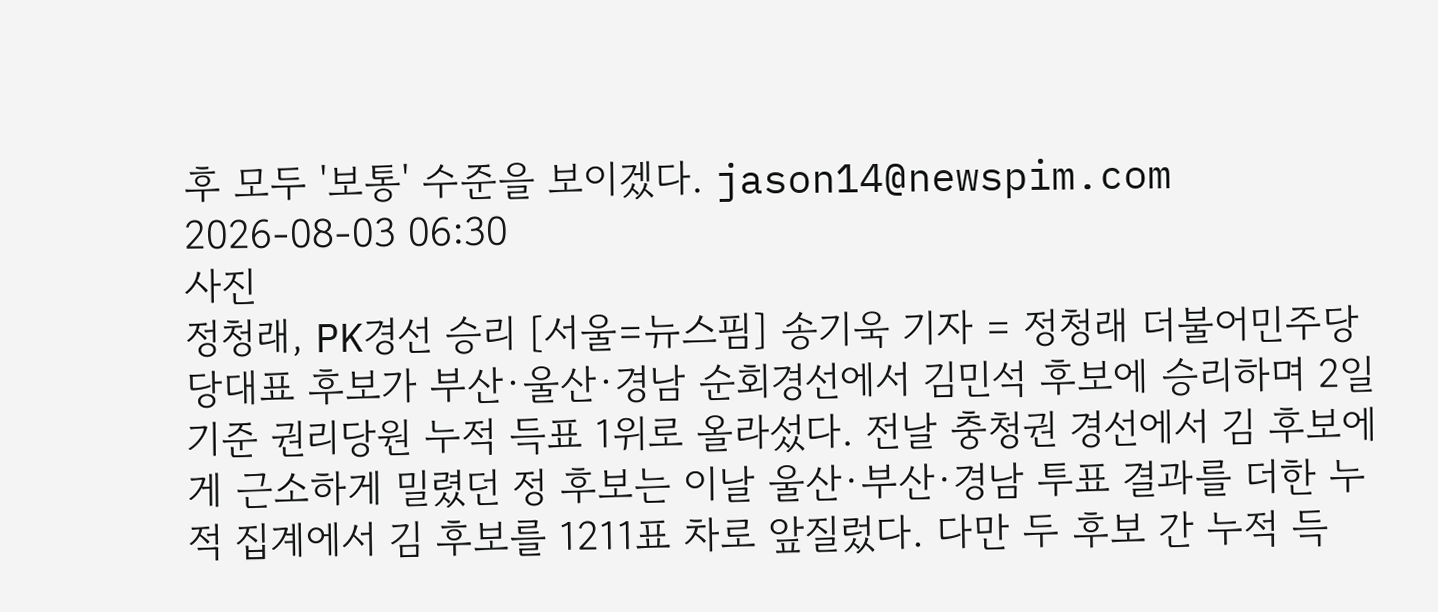후 모두 '보통' 수준을 보이겠다. jason14@newspim.com 2026-08-03 06:30
사진
정청래, PK경선 승리 [서울=뉴스핌] 송기욱 기자 = 정청래 더불어민주당 당대표 후보가 부산·울산·경남 순회경선에서 김민석 후보에 승리하며 2일 기준 권리당원 누적 득표 1위로 올라섰다. 전날 충청권 경선에서 김 후보에게 근소하게 밀렸던 정 후보는 이날 울산·부산·경남 투표 결과를 더한 누적 집계에서 김 후보를 1211표 차로 앞질렀다. 다만 두 후보 간 누적 득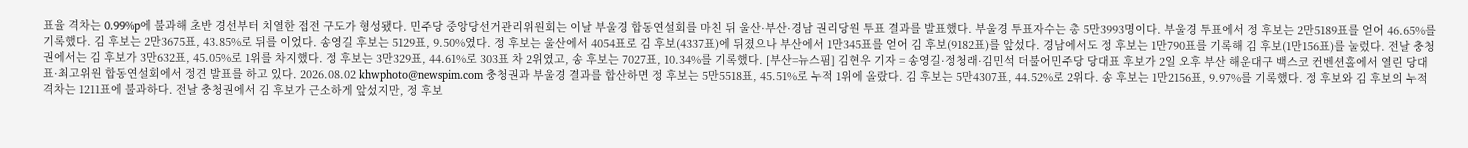표율 격차는 0.99%p에 불과해 초반 경선부터 치열한 접전 구도가 형성됐다. 민주당 중앙당선거관리위원회는 이날 부울경 합동연설회를 마친 뒤 울산·부산·경남 권리당원 투표 결과를 발표했다. 부울경 투표자수는 총 5만3993명이다. 부울경 투표에서 정 후보는 2만5189표를 얻어 46.65%를 기록했다. 김 후보는 2만3675표, 43.85%로 뒤를 이었다. 송영길 후보는 5129표, 9.50%였다. 정 후보는 울산에서 4054표로 김 후보(4337표)에 뒤졌으나 부산에서 1만345표를 얻어 김 후보(9182표)를 앞섰다. 경남에서도 정 후보는 1만790표를 기록해 김 후보(1만156표)를 눌렀다. 전날 충청권에서는 김 후보가 3만632표, 45.05%로 1위를 차지했다. 정 후보는 3만329표, 44.61%로 303표 차 2위였고, 송 후보는 7027표, 10.34%를 기록했다. [부산=뉴스핌] 김현우 기자 = 송영길·정청래·김민석 더불어민주당 당대표 후보가 2일 오후 부산 해운대구 백스코 컨벤션홀에서 열린 당대표·최고위원 합동연설회에서 정견 발표를 하고 있다. 2026.08.02 khwphoto@newspim.com 충청권과 부울경 결과를 합산하면 정 후보는 5만5518표, 45.51%로 누적 1위에 올랐다. 김 후보는 5만4307표, 44.52%로 2위다. 송 후보는 1만2156표, 9.97%를 기록했다. 정 후보와 김 후보의 누적 격차는 1211표에 불과하다. 전날 충청권에서 김 후보가 근소하게 앞섰지만, 정 후보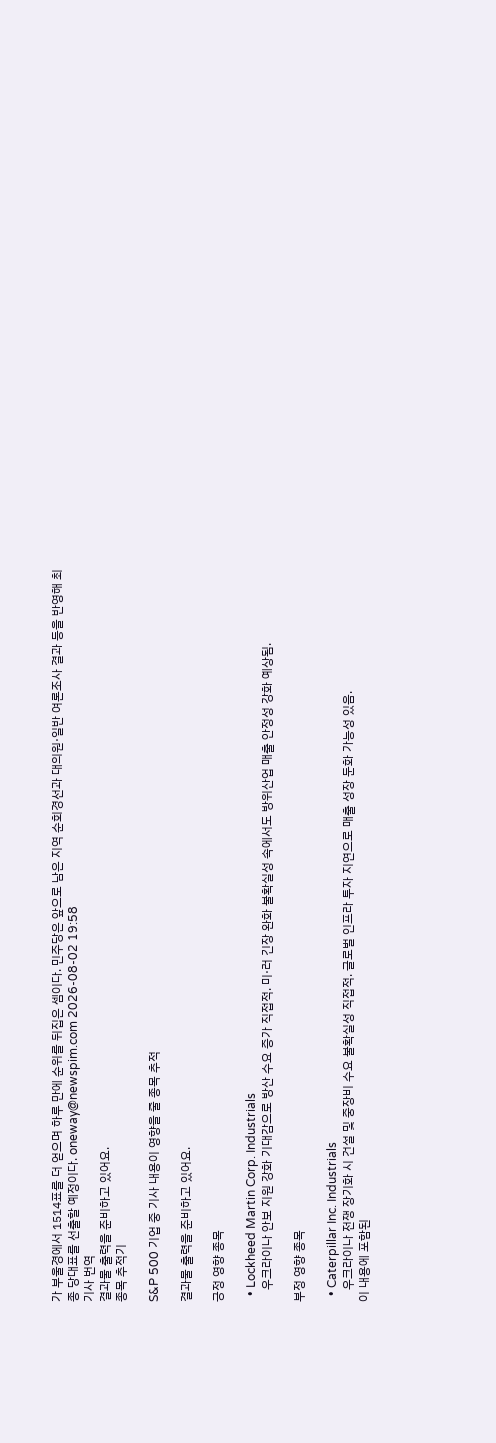가 부울경에서 1514표를 더 얻으며 하루 만에 순위를 뒤집은 셈이다. 민주당은 앞으로 남은 지역 순회경선과 대의원·일반 여론조사 결과 등을 반영해 최종 당대표를 선출할 예정이다. oneway@newspim.com 2026-08-02 19:58
기사 번역
결과물 출력을 준비하고 있어요.
종목 추적기

S&P 500 기업 중 기사 내용이 영향을 줄 종목 추적

결과물 출력을 준비하고 있어요.

긍정 영향 종목

  • Lockheed Martin Corp. Industrials
    우크라이나 안보 지원 강화 기대감으로 방산 수요 증가 직접적. 미·러 긴장 완화 불확실성 속에서도 방위산업 매출 안정성 강화 예상됨.

부정 영향 종목

  • Caterpillar Inc. Industrials
    우크라이나 전쟁 장기화 시 건설 및 중장비 수요 불확실성 직접적. 글로벌 인프라 투자 지연으로 매출 성장 둔화 가능성 있음.
이 내용에 포함된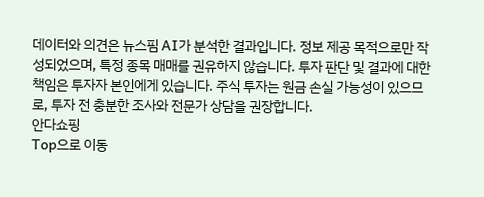데이터와 의견은 뉴스핌 AI가 분석한 결과입니다. 정보 제공 목적으로만 작성되었으며, 특정 종목 매매를 권유하지 않습니다. 투자 판단 및 결과에 대한 책임은 투자자 본인에게 있습니다. 주식 투자는 원금 손실 가능성이 있으므로, 투자 전 충분한 조사와 전문가 상담을 권장합니다.
안다쇼핑
Top으로 이동